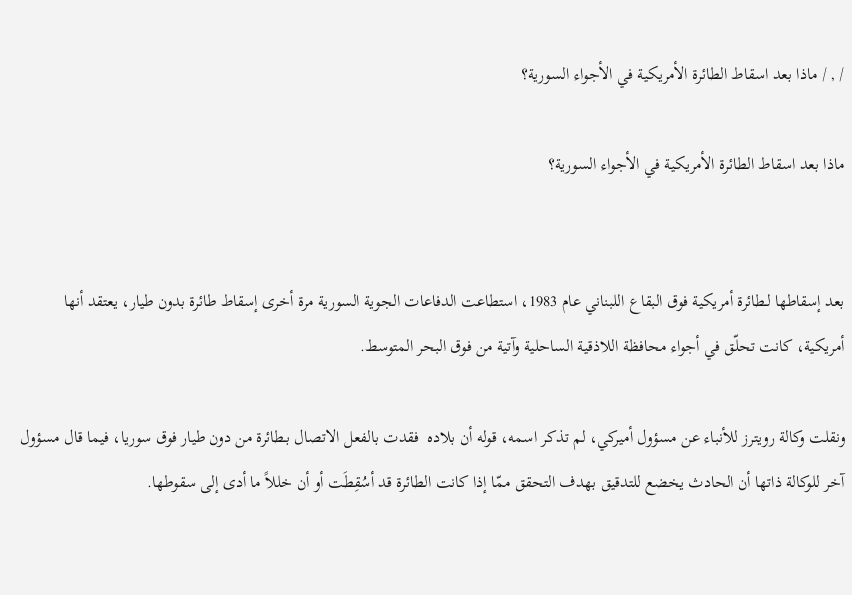/ , / ماذا بعد اسقاط الطائرة الأمريكية في الأجواء السورية؟

ماذا بعد اسقاط الطائرة الأمريكية في الأجواء السورية؟


بعد إسقاطها لـطائرة أمريكية فوق البقاع اللبناني عام 1983، استطاعت الدفاعات الجوية السورية مرة أخرى إسقاط طائرة بدون طيار، يعتقد أنها أمريكية، كانت تحلّق في أجواء محافظة اللاذقية الساحلية وآتية من فوق البحر المتوسط.

ونقلت وكالة رويترز للأنباء عن مسؤول أميركي، لم تذكر اسمه، قوله أن بلاده  فقدت بالفعل الاتصال بـطائرة من دون طيار فوق سوريا، فيما قال مسؤول آخر للوكالة ذاتها أن الحادث يخضع للتدقيق بهدف التحقق ممّا إذا كانت الطائرة قد أسُقِطَت أو أن خللاً ما أدى إلى سقوطها.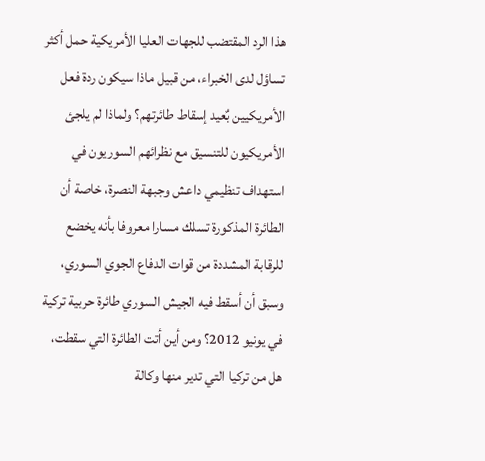هذا الرد المقتضب للجهات العليا الأمريكية حمل أكثر تساؤل لدى الخبراء، من قبيل ماذا سيكون ردة فعل الأمريكيين بٌعيد إسقاط طائرتهم؟ ولماذا لم يلجئ الأمريكيون للتنسيق مع نظرائهم السوريون في استهداف تنظيمي داعش وجبهة النصرة، خاصة أن الطائرة المذكورة تسلك مسارا معروفا بأنه يخضع للرقابة المشددة من قوات الدفاع الجوي السوري، وسبق أن أسقط فيه الجيش السوري طائرة حربية تركية في يونيو 2012؟ ومن أين أتت الطائرة التي سقطت، هل من تركيا التي تدير منها وكالة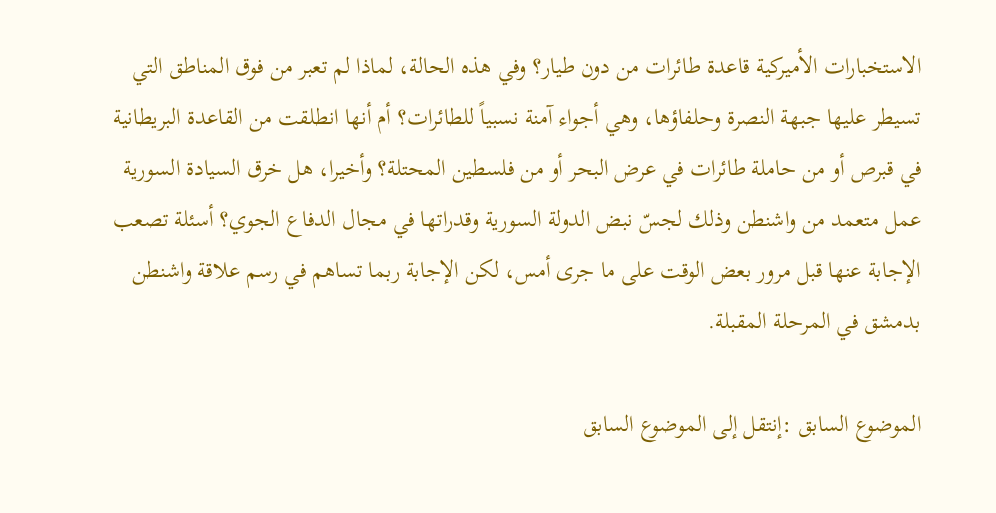الاستخبارات الأميركية قاعدة طائرات من دون طيار؟ وفي هذه الحالة، لماذا لم تعبر من فوق المناطق التي تسيطر عليها جبهة النصرة وحلفاؤها، وهي أجواء آمنة نسبياً للطائرات؟ أم أنها انطلقت من القاعدة البريطانية في قبرص أو من حاملة طائرات في عرض البحر أو من فلسطين المحتلة؟ وأخيرا، هل خرق السيادة السورية عمل متعمد من واشنطن وذلك لجسّ نبض الدولة السورية وقدراتها في مجال الدفاع الجوي؟ أسئلة تصعب الإجابة عنها قبل مرور بعض الوقت على ما جرى أمس، لكن الإجابة ربما تساهم في رسم علاقة واشنطن بدمشق في المرحلة المقبلة.

الموضوع السابق :إنتقل إلى الموضوع السابق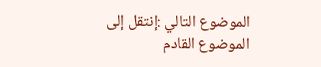الموضوع التالي :إنتقل إلى الموضوع القادم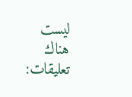ليست هناك تعليقات: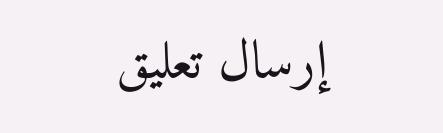إرسال تعليق